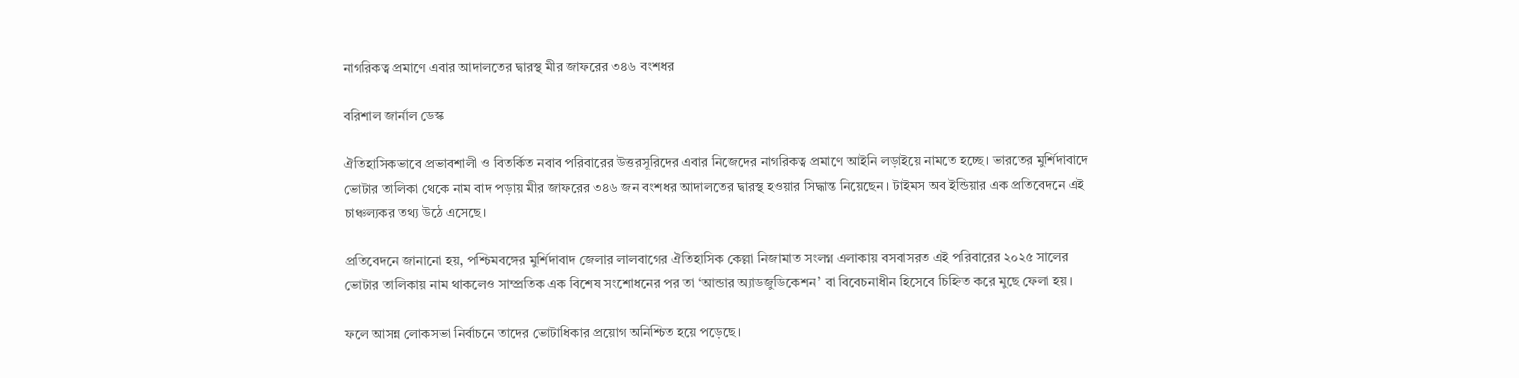নাগরিকত্ব প্রমাণে এবার আদালতের দ্বারস্থ মীর জাফরের ৩৪৬ বংশধর

বরিশাল জার্নাল ডেস্ক

ঐতিহাসিকভাবে প্রভাবশালী ও বিতর্কিত নবাব পরিবারের উত্তরসূরিদের এবার নিজেদের নাগরিকত্ব প্রমাণে আইনি লড়াইয়ে নামতে হচ্ছে। ভারতের মুর্শিদাবাদে ভোটার তালিকা থেকে নাম বাদ পড়ায় মীর জাফরের ৩৪৬ জন বংশধর আদালতের দ্বারস্থ হওয়ার সিদ্ধান্ত নিয়েছেন। টাইমস অব ইন্ডিয়ার এক প্রতিবেদনে এই চাঞ্চল্যকর তথ্য উঠে এসেছে।

প্রতিবেদনে জানানো হয়, পশ্চিমবঙ্গের মুর্শিদাবাদ জেলার লালবাগের ঐতিহাসিক কেল্লা নিজামাত সংলগ্ন এলাকায় বসবাসরত এই পরিবারের ২০২৫ সালের ভোটার তালিকায় নাম থাকলেও সাম্প্রতিক এক বিশেষ সংশোধনের পর তা ‘আন্ডার অ্যাডজুডিকেশন’ বা বিবেচনাধীন হিসেবে চিহ্নিত করে মুছে ফেলা হয়।

ফলে আসন্ন লোকসভা নির্বাচনে তাদের ভোটাধিকার প্রয়োগ অনিশ্চিত হয়ে পড়েছে।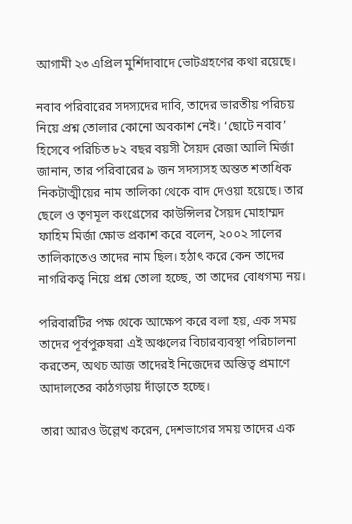আগামী ২৩ এপ্রিল মুর্শিদাবাদে ভোটগ্রহণের কথা রয়েছে।

নবাব পরিবারের সদস্যদের দাবি, তাদের ভারতীয় পরিচয় নিয়ে প্রশ্ন তোলার কোনো অবকাশ নেই। ‘ছোটে নবাব’ হিসেবে পরিচিত ৮২ বছর বয়সী সৈয়দ রেজা আলি মির্জা জানান, তার পরিবারের ৯ জন সদস্যসহ অন্তত শতাধিক নিকটাত্মীয়ের নাম তালিকা থেকে বাদ দেওয়া হয়েছে। তার ছেলে ও তৃণমূল কংগ্রেসের কাউন্সিলর সৈয়দ মোহাম্মদ ফাহিম মির্জা ক্ষোভ প্রকাশ করে বলেন, ২০০২ সালের তালিকাতেও তাদের নাম ছিল। হঠাৎ করে কেন তাদের নাগরিকত্ব নিয়ে প্রশ্ন তোলা হচ্ছে, তা তাদের বোধগম্য নয়।

পরিবারটির পক্ষ থেকে আক্ষেপ করে বলা হয়, এক সময় তাদের পূর্বপুরুষরা এই অঞ্চলের বিচারব্যবস্থা পরিচালনা করতেন, অথচ আজ তাদেরই নিজেদের অস্তিত্ব প্রমাণে আদালতের কাঠগড়ায় দাঁড়াতে হচ্ছে।

তারা আরও উল্লেখ করেন, দেশভাগের সময় তাদের এক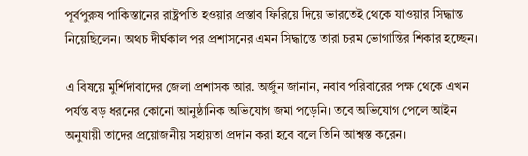পূর্বপুরুষ পাকিস্তানের রাষ্ট্রপতি হওয়ার প্রস্তাব ফিরিয়ে দিয়ে ভারতেই থেকে যাওয়ার সিদ্ধান্ত নিয়েছিলেন। অথচ দীর্ঘকাল পর প্রশাসনের এমন সিদ্ধান্তে তারা চরম ভোগান্তির শিকার হচ্ছেন।

এ বিষয়ে মুর্শিদাবাদের জেলা প্রশাসক আর. অর্জুন জানান, নবাব পরিবারের পক্ষ থেকে এখন পর্যন্ত বড় ধরনের কোনো আনুষ্ঠানিক অভিযোগ জমা পড়েনি। তবে অভিযোগ পেলে আইন অনুযায়ী তাদের প্রয়োজনীয় সহায়তা প্রদান করা হবে বলে তিনি আশ্বস্ত করেন।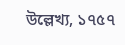উল্লেখ্য, ১৭৫৭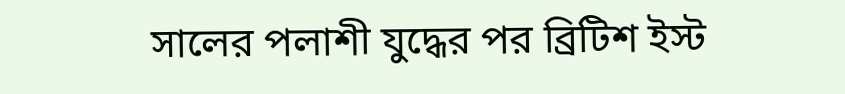সালের পলাশী যুদ্ধের পর ব্রিটিশ ইস্ট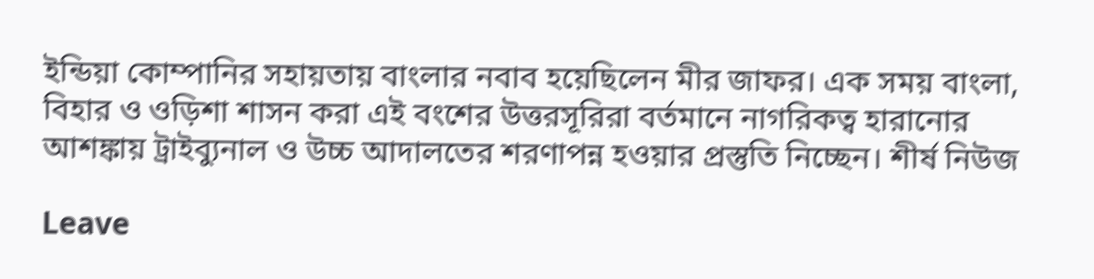ইন্ডিয়া কোম্পানির সহায়তায় বাংলার নবাব হয়েছিলেন মীর জাফর। এক সময় বাংলা, বিহার ও ওড়িশা শাসন করা এই বংশের উত্তরসূরিরা বর্তমানে নাগরিকত্ব হারানোর আশঙ্কায় ট্রাইব্যুনাল ও উচ্চ আদালতের শরণাপন্ন হওয়ার প্রস্তুতি নিচ্ছেন। শীর্ষ নিউজ

Leave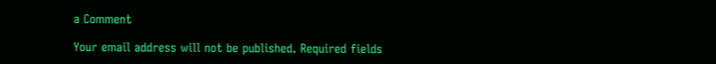a Comment

Your email address will not be published. Required fields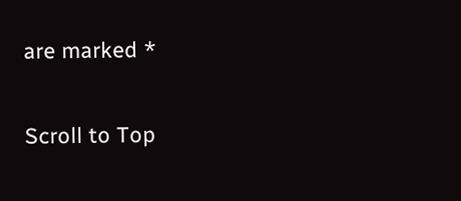are marked *


Scroll to Top